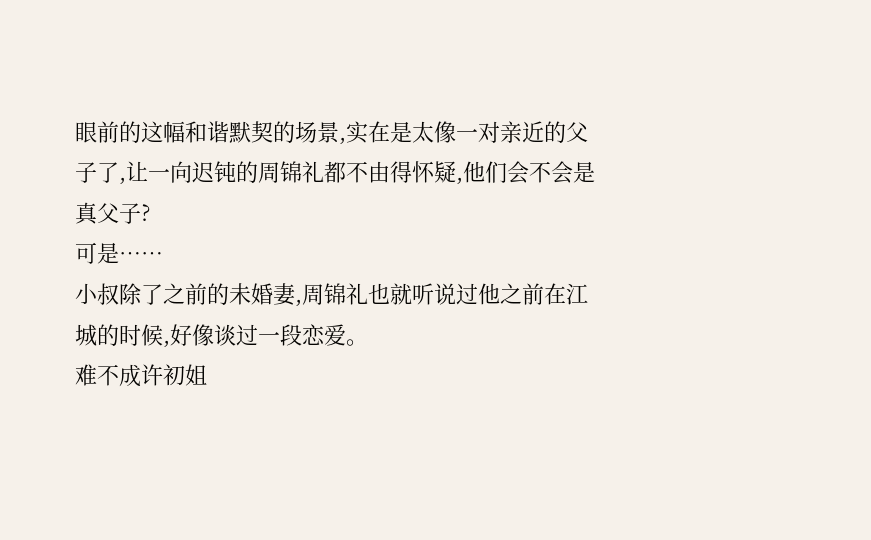眼前的这幅和谐默契的场景,实在是太像一对亲近的父子了,让一向迟钝的周锦礼都不由得怀疑,他们会不会是真父子?
可是……
小叔除了之前的未婚妻,周锦礼也就听说过他之前在江城的时候,好像谈过一段恋爱。
难不成许初姐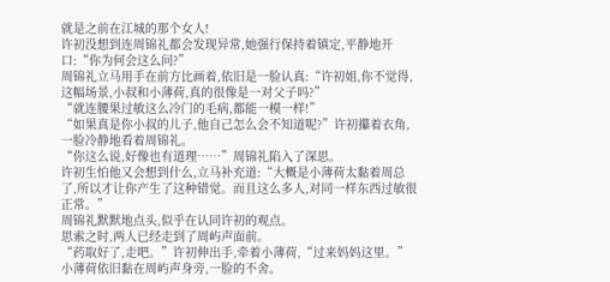就是之前在江城的那个女人!
许初没想到连周锦礼都会发现异常,她强行保持着镇定,平静地开口:“你为何会这么问?”
周锦礼立马用手在前方比画着,依旧是一脸认真:“许初姐,你不觉得,这幅场景,小叔和小薄荷,真的很像是一对父子吗?”
“就连腰果过敏这么冷门的毛病,都能一模一样!”
“如果真是你小叔的儿子,他自己怎么会不知道呢?”许初攥着衣角,一脸冷静地看着周锦礼。
“你这么说,好像也有道理……”周锦礼陷入了深思。
许初生怕他又会想到什么,立马补充道:“大概是小薄荷太黏着周总了,所以才让你产生了这种错觉。而且这么多人,对同一样东西过敏很正常。”
周锦礼默默地点头,似乎在认同许初的观点。
思索之时,两人已经走到了周屿声面前。
“药取好了,走吧。”许初伸出手,牵着小薄荷,“过来妈妈这里。”
小薄荷依旧黏在周屿声身旁,一脸的不舍。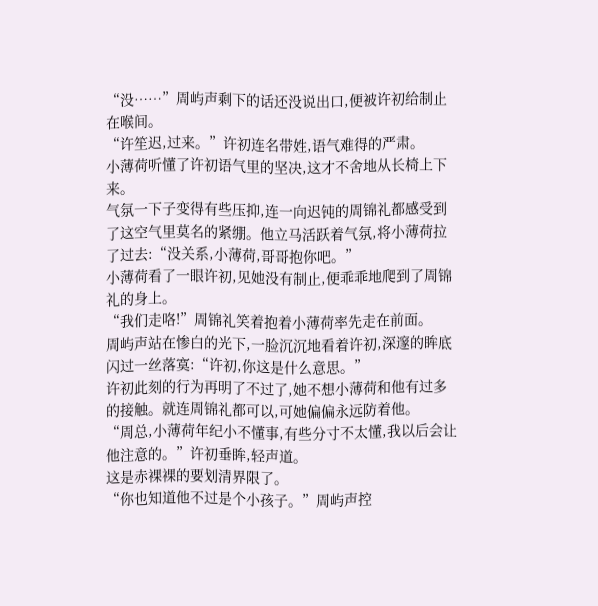“没……”周屿声剩下的话还没说出口,便被许初给制止在喉间。
“许笙迟,过来。”许初连名带姓,语气难得的严肃。
小薄荷听懂了许初语气里的坚决,这才不舍地从长椅上下来。
气氛一下子变得有些压抑,连一向迟钝的周锦礼都感受到了这空气里莫名的紧绷。他立马活跃着气氛,将小薄荷拉了过去:“没关系,小薄荷,哥哥抱你吧。”
小薄荷看了一眼许初,见她没有制止,便乖乖地爬到了周锦礼的身上。
“我们走咯!”周锦礼笑着抱着小薄荷率先走在前面。
周屿声站在惨白的光下,一脸沉沉地看着许初,深邃的眸底闪过一丝落寞:“许初,你这是什么意思。”
许初此刻的行为再明了不过了,她不想小薄荷和他有过多的接触。就连周锦礼都可以,可她偏偏永远防着他。
“周总,小薄荷年纪小不懂事,有些分寸不太懂,我以后会让他注意的。”许初垂眸,轻声道。
这是赤裸裸的要划清界限了。
“你也知道他不过是个小孩子。”周屿声控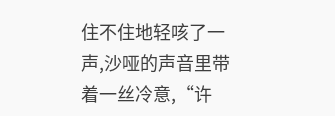住不住地轻咳了一声,沙哑的声音里带着一丝冷意,“许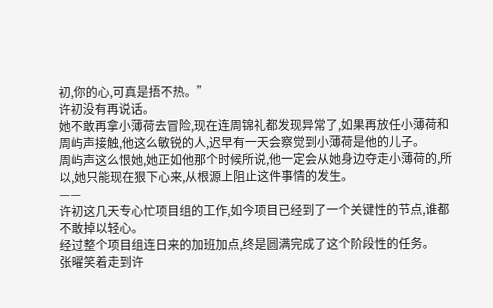初,你的心,可真是捂不热。”
许初没有再说话。
她不敢再拿小薄荷去冒险,现在连周锦礼都发现异常了,如果再放任小薄荷和周屿声接触,他这么敏锐的人,迟早有一天会察觉到小薄荷是他的儿子。
周屿声这么恨她,她正如他那个时候所说,他一定会从她身边夺走小薄荷的,所以,她只能现在狠下心来,从根源上阻止这件事情的发生。
——
许初这几天专心忙项目组的工作,如今项目已经到了一个关键性的节点,谁都不敢掉以轻心。
经过整个项目组连日来的加班加点,终是圆满完成了这个阶段性的任务。
张曜笑着走到许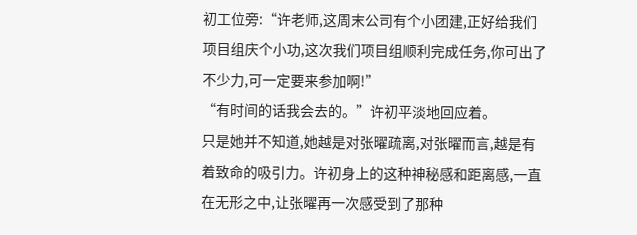初工位旁:“许老师,这周末公司有个小团建,正好给我们项目组庆个小功,这次我们项目组顺利完成任务,你可出了不少力,可一定要来参加啊!”
“有时间的话我会去的。”许初平淡地回应着。
只是她并不知道,她越是对张曜疏离,对张曜而言,越是有着致命的吸引力。许初身上的这种神秘感和距离感,一直在无形之中,让张曜再一次感受到了那种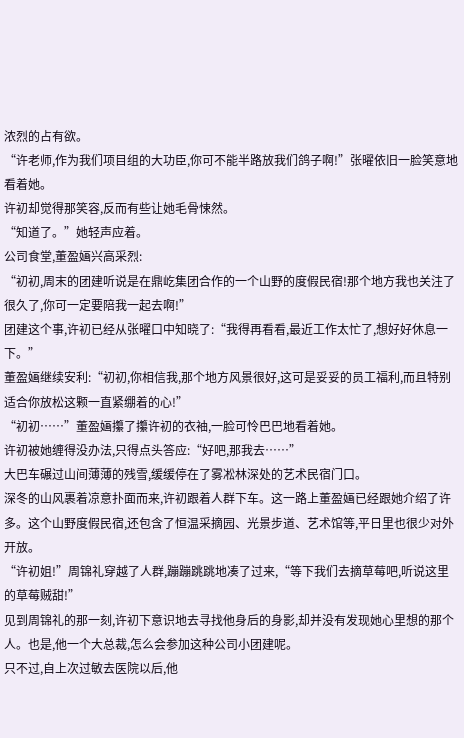浓烈的占有欲。
“许老师,作为我们项目组的大功臣,你可不能半路放我们鸽子啊!”张曜依旧一脸笑意地看着她。
许初却觉得那笑容,反而有些让她毛骨悚然。
“知道了。”她轻声应着。
公司食堂,董盈婳兴高采烈:
“初初,周末的团建听说是在鼎屹集团合作的一个山野的度假民宿!那个地方我也关注了很久了,你可一定要陪我一起去啊!”
团建这个事,许初已经从张曜口中知晓了:“我得再看看,最近工作太忙了,想好好休息一下。”
董盈婳继续安利:“初初,你相信我,那个地方风景很好,这可是妥妥的员工福利,而且特别适合你放松这颗一直紧绷着的心!”
“初初……”董盈婳攥了攥许初的衣袖,一脸可怜巴巴地看着她。
许初被她缠得没办法,只得点头答应:“好吧,那我去……”
大巴车碾过山间薄薄的残雪,缓缓停在了雾凇林深处的艺术民宿门口。
深冬的山风裹着凉意扑面而来,许初跟着人群下车。这一路上董盈婳已经跟她介绍了许多。这个山野度假民宿,还包含了恒温采摘园、光景步道、艺术馆等,平日里也很少对外开放。
“许初姐!”周锦礼穿越了人群,蹦蹦跳跳地凑了过来,“等下我们去摘草莓吧,听说这里的草莓贼甜!”
见到周锦礼的那一刻,许初下意识地去寻找他身后的身影,却并没有发现她心里想的那个人。也是,他一个大总裁,怎么会参加这种公司小团建呢。
只不过,自上次过敏去医院以后,他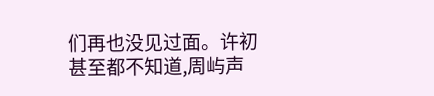们再也没见过面。许初甚至都不知道,周屿声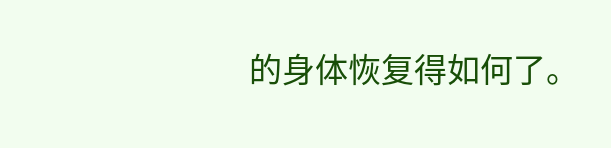的身体恢复得如何了。